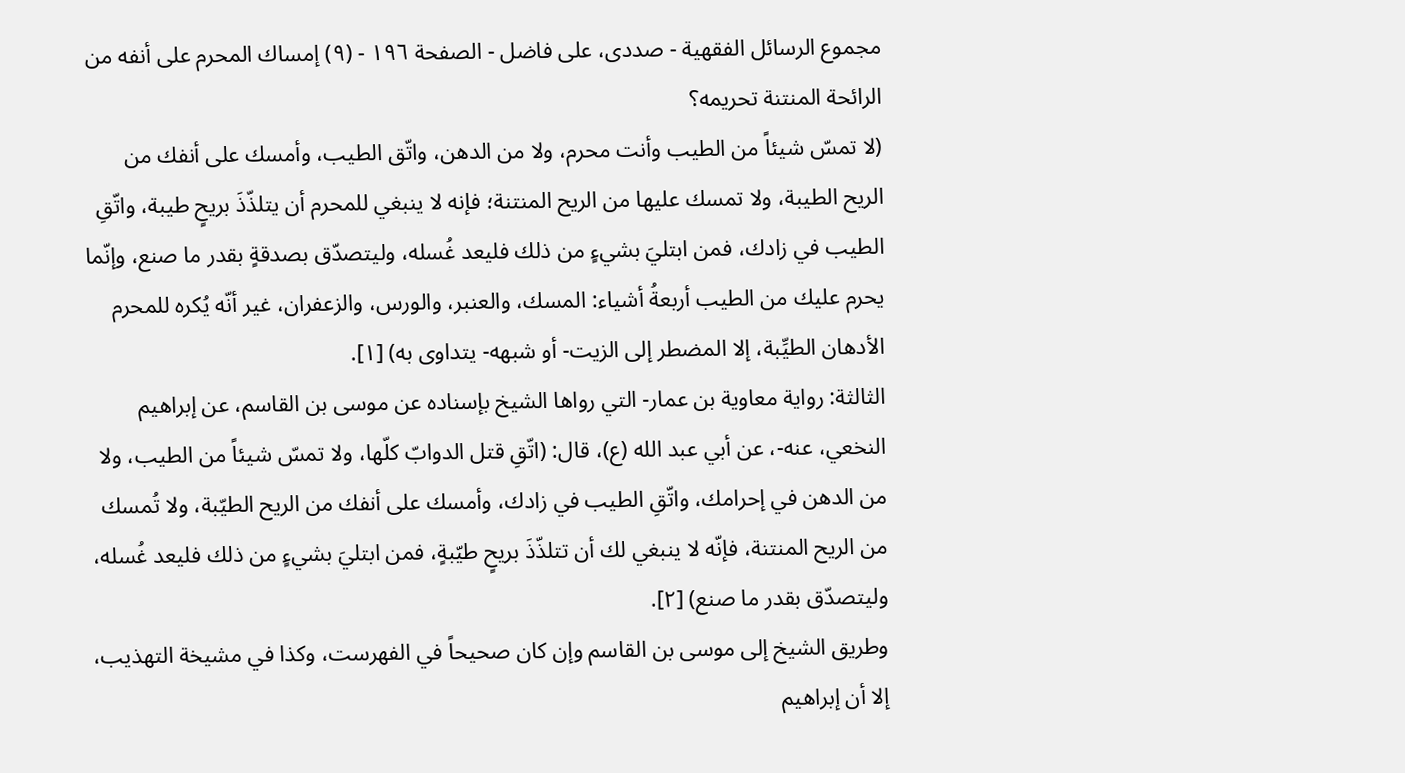مجموع الرسائل الفقهية - صددى، على فاضل - الصفحة ١٩٦ - (٩) إمساك المحرم على أنفه من الرائحة المنتنة تحريمه؟
(لا تمسّ شيئاً من الطيب وأنت محرم، ولا من الدهن، واتّق الطيب، وأمسك على أنفك من الريح الطيبة، ولا تمسك عليها من الريح المنتنة؛ فإنه لا ينبغي للمحرم أن يتلذّذَ بريحٍ طيبة، واتّقِ الطيب في زادك، فمن ابتليَ بشيءٍ من ذلك فليعد غُسله، وليتصدّق بصدقةٍ بقدر ما صنع، وإنّما يحرم عليك من الطيب أربعةُ أشياء: المسك، والعنبر، والورس، والزعفران، غير أنّه يُكره للمحرم الأدهان الطيِّبة، إلا المضطر إلى الزيت- أو شبهه- يتداوى به) [١].
الثالثة: رواية معاوية بن عمار- التي رواها الشيخ بإسناده عن موسى بن القاسم، عن إبراهيم النخعي، عنه-، عن أبي عبد الله (ع)، قال: (اتّقِ قتل الدوابّ كلّها، ولا تمسّ شيئاً من الطيب، ولا من الدهن في إحرامك، واتّقِ الطيب في زادك، وأمسك على أنفك من الريح الطيّبة، ولا تُمسك من الريح المنتنة، فإنّه لا ينبغي لك أن تتلذّذَ بريحٍ طيّبةٍ، فمن ابتليَ بشيءٍ من ذلك فليعد غُسله، وليتصدّق بقدر ما صنع) [٢].
وطريق الشيخ إلى موسى بن القاسم وإن كان صحيحاً في الفهرست، وكذا في مشيخة التهذيب، إلا أن إبراهيم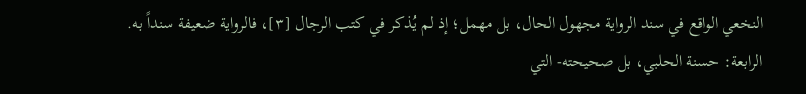النخعي الواقع في سند الرواية مجهول الحال، بل مهمل؛ إذ لم يُذكر في كتب الرجال [٣]، فالرواية ضعيفة سنداً به.
الرابعة: حسنة الحلبي، بل صحيحته- التي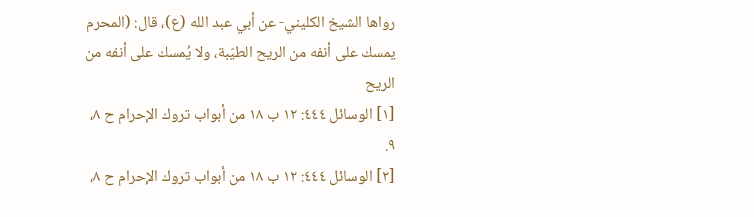رواها الشيخ الكليني- عن أبي عبد الله (ع)، قال: (المحرم يمسك على أنفه من الريح الطيّبة، ولا يُمسك على أنفه من الريح
[١] الوسائل ٤٤٤: ١٢ ب ١٨ من أبواب تروك الإحرام ح ٨، ٩.
[٢] الوسائل ٤٤٤: ١٢ ب ١٨ من أبواب تروك الإحرام ح ٨،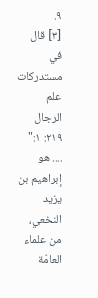٩.
[٣] قال في مستدركات علم الرجال ٢١٩: ١:" .... هو إبراهيم بن يزيد النخعي، من علماء العامّة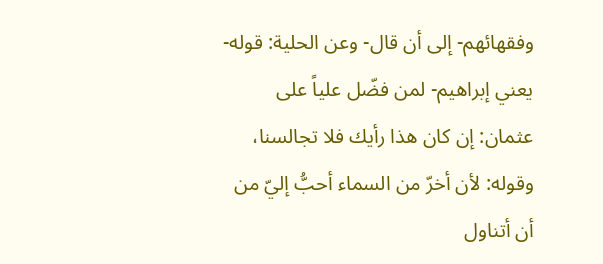وفقهائهم- إلى أن قال- وعن الحلية: قوله- يعني إبراهيم- لمن فضّل علياً على عثمان: إن كان هذا رأيك فلا تجالسنا، وقوله: لأن أخرّ من السماء أحبُّ إليّ من أن أتناول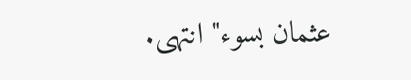عثمان بسوء" انتهى.